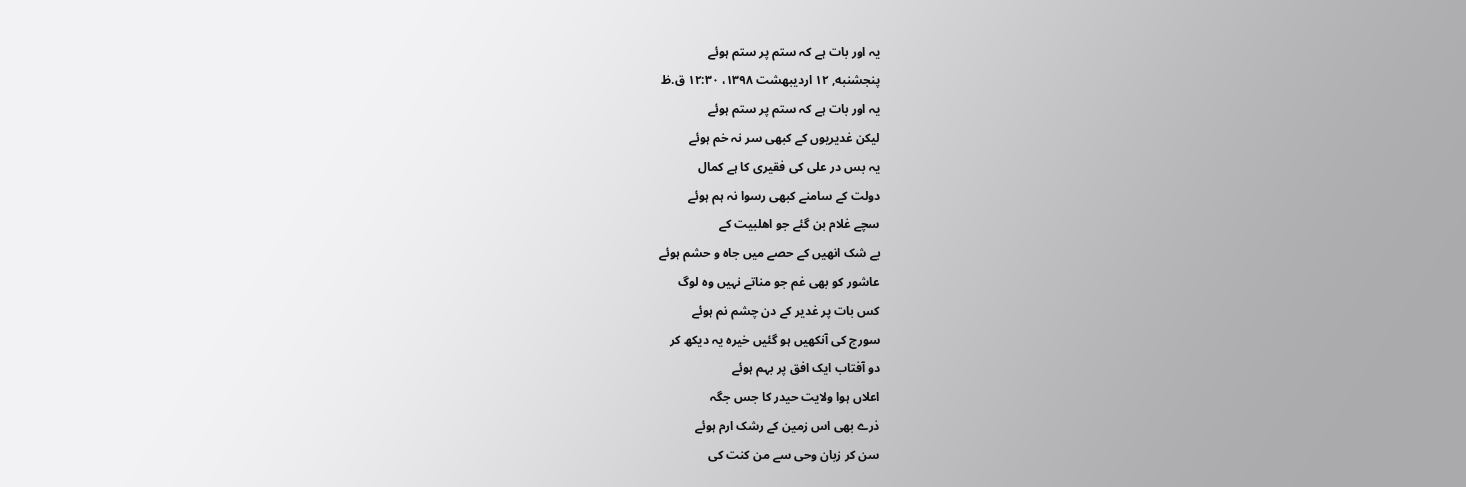یہ اور بات ہے کہ ستم پر ستم ہوئے
پنجشنبه, ۱۲ ارديبهشت ۱۳۹۸، ۱۲:۳۰ ق.ظ
یہ اور بات ہے کہ ستم پر ستم ہوئے
لیکن غدیریوں کے کبھی سر نہ خم ہوئے
یہ بس در علی کی فقیری کا ہے کمال
دولت کے سامنے کبھی رسوا نہ ہم ہوئے
سچے غلام بن گئے جو اھلبیت کے
بے شک انھیں کے حصے میں جاہ و حشم ہوئے
عاشور کو بھی غم جو مناتے نہیں وہ لوگ
کس بات پر غدیر کے دن چشم نم ہوئے
سورج کی آنکھیں ہو گئیں خیرہ یہ دیکھ کر
دو آفتاب ایک افق پر بہم ہوئے
اعلاں ہوا ولایت حیدر کا جس جگہ
ذرے بھی اس زمین کے رشک ارم ہوئے
سن کر زبان وحی سے من کنت کی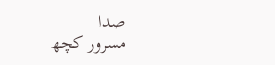صدا
مسرور کچھ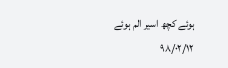ہوئے کچھ اسیر الم ہوئے
۹۸/۰۲/۱۲